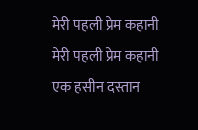मेरी पहली प्रेम कहानी
मेरी पहली प्रेम कहानी
एक हसीन दस्तान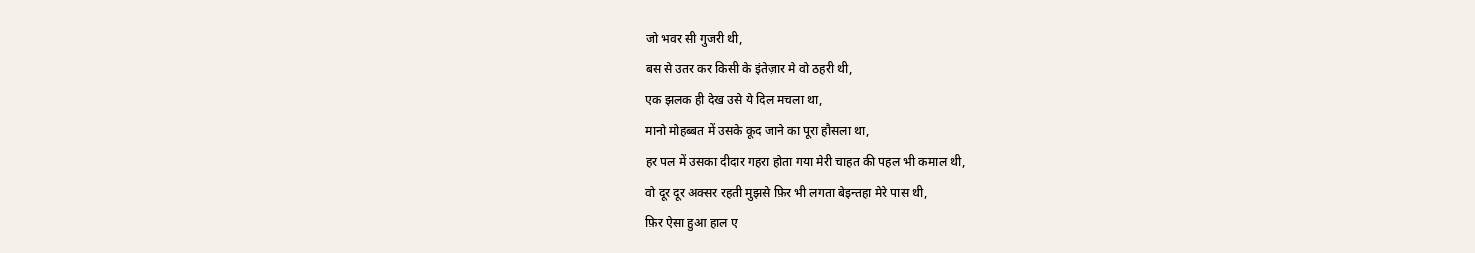जो भवर सी गुजरी थी,
बस से उतर कर किसी के इंतेज़ार मे वो ठहरी थी,
एक झलक ही देख उसे ये दिल मचला था,
मानो मोहब्बत में उसके कूद जाने का पूरा हौसला था,
हर पल में उसका दीदार गहरा होता गया मेरी चाहत की पहल भी कमाल थी,
वो दूर दूर अक्सर रहती मुझसे फ़िर भी लगता बेइन्तहा मेरे पास थी,
फ़िर ऐसा हुआ हाल ए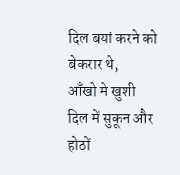दिल बयां करने को बेकरार थे,
आँखो मे खुशी दिल में सुकून और होठों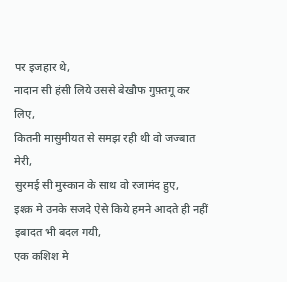पर इजहार थे,
नादान सी हंसी लिये उससे बेखौफ गुफ़्तगू कर लिए,
कितनी मासुमीयत से समझ रही थी वो जज्बात मेरी,
सुरमई सी मुस्कान के साथ वो रजामंद हुए,
इश्क़ मे उनके सजदे ऐसे किये हमने आदते ही नहीं इबादत भी बदल गयी,
एक कशिश मे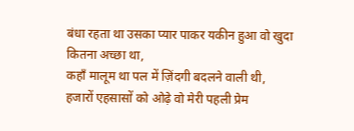बंधा रहता था उसका प्यार पाकर यकीन हुआ वो खुदा कितना अच्छा था,
कहाँ मालूम था पल में ज़िंदगी बदलने वाली थी,
हजारों एहसासों को ओढ़े वो मेरी पहली प्रेम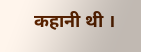कहानी थी ।